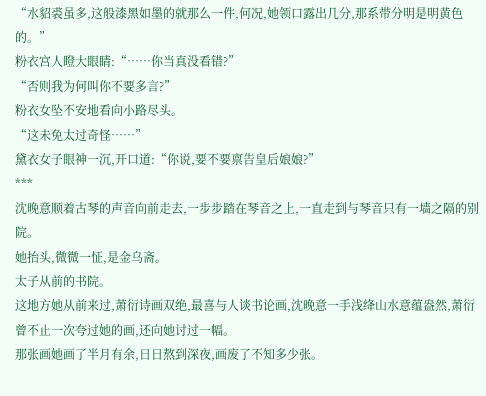“水貂裘虽多,这般漆黑如墨的就那么一件,何况,她领口露出几分,那系带分明是明黄色的。”
粉衣宫人瞪大眼睛:“……你当真没看错?”
“否则我为何叫你不要多言?”
粉衣女坠不安地看向小路尽头。
“这未免太过奇怪……”
黛衣女子眼神一沉,开口道:“你说,要不要禀告皇后娘娘?”
***
沈晚意顺着古琴的声音向前走去,一步步踏在琴音之上,一直走到与琴音只有一墙之隔的别院。
她抬头,微微一怔,是金乌斋。
太子从前的书院。
这地方她从前来过,萧衍诗画双绝,最喜与人谈书论画,沈晚意一手浅绛山水意蕴盎然,萧衍曾不止一次夸过她的画,还向她讨过一幅。
那张画她画了半月有余,日日熬到深夜,画废了不知多少张。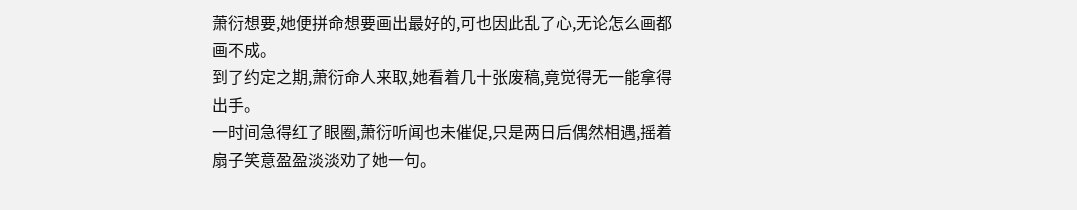萧衍想要,她便拼命想要画出最好的,可也因此乱了心,无论怎么画都画不成。
到了约定之期,萧衍命人来取,她看着几十张废稿,竟觉得无一能拿得出手。
一时间急得红了眼圈,萧衍听闻也未催促,只是两日后偶然相遇,摇着扇子笑意盈盈淡淡劝了她一句。